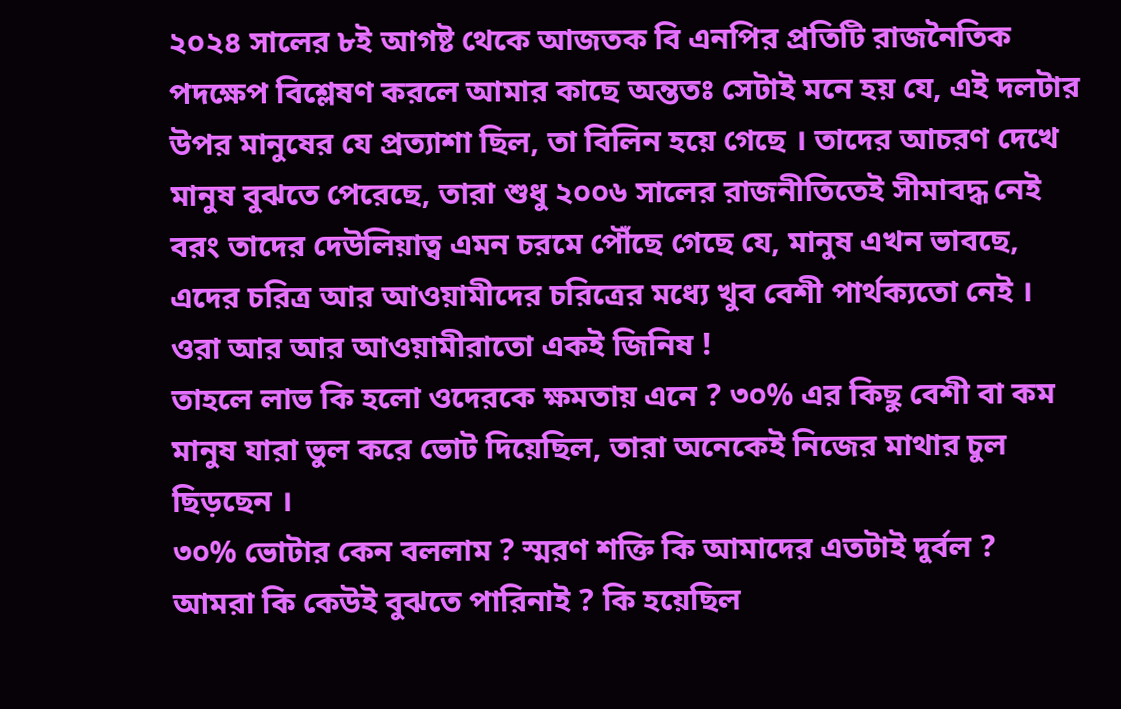২০২৪ সালের ৮ই আগষ্ট থেকে আজতক বি এনপির প্রতিটি রাজনৈতিক পদক্ষেপ বিশ্লেষণ করলে আমার কাছে অন্ততঃ সেটাই মনে হয় যে, এই দলটার উপর মানুষের যে প্রত্যাশা ছিল, তা বিলিন হয়ে গেছে । তাদের আচরণ দেখে মানুষ বুঝতে পেরেছে, তারা শুধু ২০০৬ সালের রাজনীতিতেই সীমাবদ্ধ নেই বরং তাদের দেউলিয়াত্ব এমন চরমে পৌঁছে গেছে যে, মানুষ এখন ভাবছে, এদের চরিত্র আর আওয়ামীদের চরিত্রের মধ্যে খুব বেশী পার্থক্যতো নেই । ওরা আর আর আওয়ামীরাতো একই জিনিষ !
তাহলে লাভ কি হলো ওদেরকে ক্ষমতায় এনে ? ৩০% এর কিছু বেশী বা কম মানুষ যারা ভুল করে ভোট দিয়েছিল, তারা অনেকেই নিজের মাথার চুল ছিড়ছেন ।
৩০% ভোটার কেন বললাম ? স্মরণ শক্তি কি আমাদের এতটাই দুর্বল ? আমরা কি কেউই বুঝতে পারিনাই ? কি হয়েছিল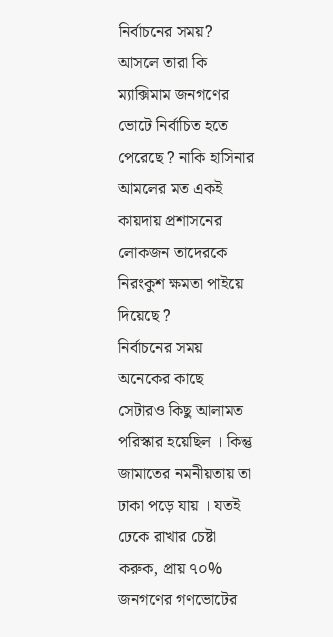নির্বাচনের সময়? আসলে তারা কি ম্যাক্সিমাম জনগণের ভোটে নির্বাচিত হতে পেরেছে ? নাকি হাসিনার আমলের মত একই কায়দায় প্রশাসনের লোকজন তাদেরকে নিরংকুশ ক্ষমতা পাইয়ে দিয়েছে ?
নির্বাচনের সময় অনেকের কাছে সেটারও কিছু আলামত পরিস্কার হয়েছিল । কিন্তু জামাতের নমনীয়তায় তা ঢাকা পড়ে যায় । যতই ঢেকে রাখার চেষ্টা করুক, প্রায় ৭০% জনগণের গণভোটের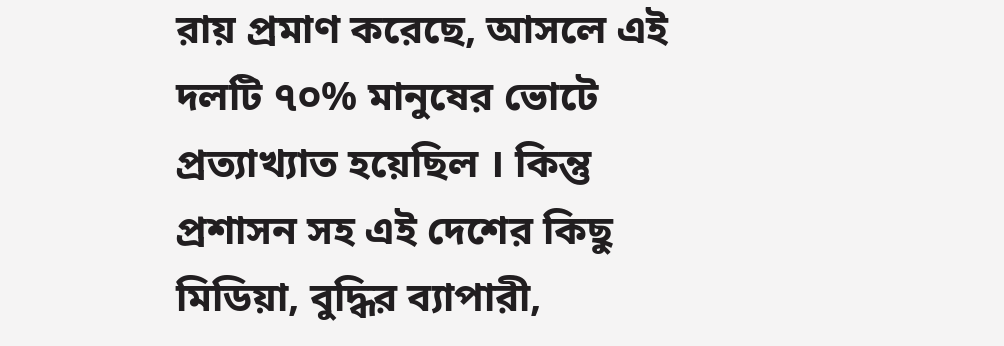রায় প্রমাণ করেছে, আসলে এই দলটি ৭০% মানুষের ভোটে প্রত্যাখ্যাত হয়েছিল । কিন্তু প্রশাসন সহ এই দেশের কিছু মিডিয়া, বুদ্ধির ব্যাপারী,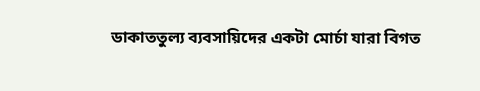ডাকাততুল্য ব্যবসায়িদের একটা মোর্চা যারা বিগত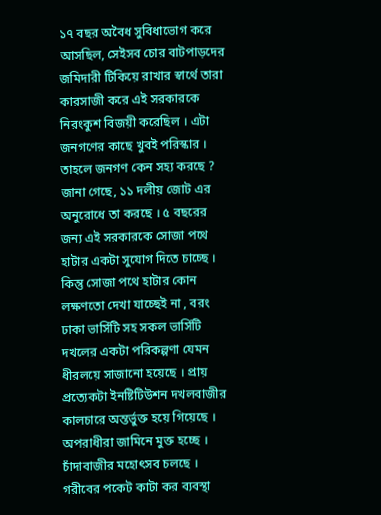১৭ বছর অবৈধ সুবিধাভোগ করে আসছিল, সেইসব চোর বাটপাড়দের জমিদারী টিকিয়ে রাখার স্বার্থে তারা কারসাজী করে এই সরকারকে নিরংকুশ বিজয়ী করেছিল । এটা জনগণের কাছে খুবই পরিস্কার ।
তাহলে জনগণ কেন সহ্য করছে ?
জানা গেছে, ১১ দলীয় জোট এর অনুরোধে তা করছে । ৫ বছরের জন্য এই সরকারকে সোজা পথে হাটার একটা সুযোগ দিতে চাচ্ছে ।
কিন্তু সোজা পথে হাটার কোন লক্ষণতো দেখা যাচ্ছেই না , বরং ঢাকা ভার্সিটি সহ সকল ভার্সিটি দখলের একটা পরিকল্পণা যেমন ধীরলয়ে সাজানো হয়েছে । প্রায় প্রত্যেকটা ইনষ্টিটিউশন দখলবাজীর কালচারে অন্তর্ভুক্ত হয়ে গিয়েছে ।
অপরাধীরা জামিনে মুক্ত হচ্ছে ।
চাঁদাবাজীর মহোৎসব চলছে ।
গরীবের পকেট কাটা কর ব্যবস্থা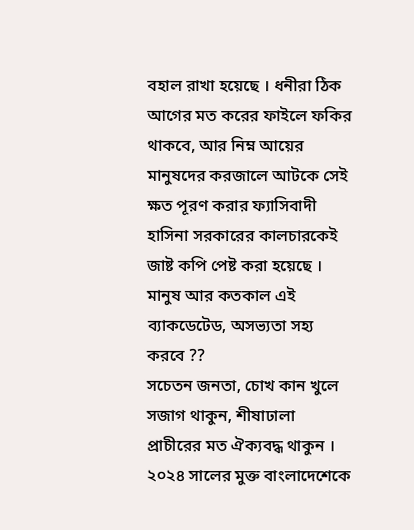বহাল রাখা হয়েছে । ধনীরা ঠিক আগের মত করের ফাইলে ফকির থাকবে, আর নিম্ন আয়ের মানুষদের করজালে আটকে সেই ক্ষত পূরণ করার ফ্যাসিবাদী হাসিনা সরকারের কালচারকেই জাষ্ট কপি পেষ্ট করা হয়েছে ।
মানুষ আর কতকাল এই ব্যাকডেটেড, অসভ্যতা সহ্য করবে ??
সচেতন জনতা, চোখ কান খুলে সজাগ থাকুন, শীষাঢালা প্রাচীরের মত ঐক্যবদ্ধ থাকুন । ২০২৪ সালের মুক্ত বাংলাদেশেকে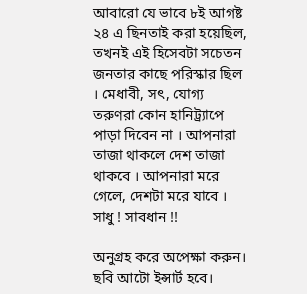আবারো যে ভাবে ৮ই আগষ্ট ২৪ এ ছিনতাই করা হয়েছিল, তখনই এই হিসেবটা সচেতন জনতার কাছে পরিস্কার ছিল । মেধাবী, সৎ, যোগ্য তরুণরা কোন হানিট্র্যাপে পাড়া দিবেন না । আপনারা তাজা থাকলে দেশ তাজা থাকবে । আপনারা মরে গেলে, দেশটা মরে যাবে । সাধু ! সাবধান !!

অনুগ্রহ করে অপেক্ষা করুন। ছবি আটো ইন্সার্ট হবে।